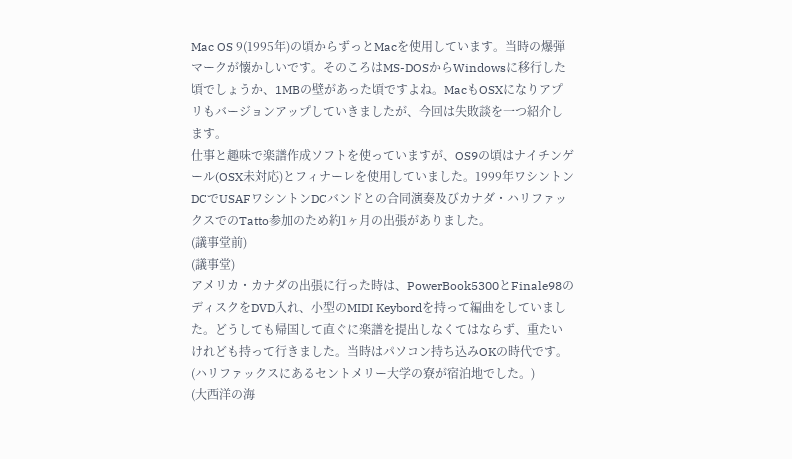Mac OS 9(1995年)の頃からずっとMacを使用しています。当時の爆弾マークが懐かしいです。そのころはMS-DOSからWindowsに移行した頃でしょうか、1MBの壁があった頃ですよね。MacもOSXになりアプリもバージョンアップしていきましたが、今回は失敗談を一つ紹介します。
仕事と趣味で楽譜作成ソフトを使っていますが、OS9の頃はナイチンゲール(OSX未対応)とフィナーレを使用していました。1999年ワシントンDCでUSAFワシントンDCバンドとの合同演奏及びカナダ・ハリファックスでのTatto参加のため約1ヶ月の出張がありました。
(議事堂前)
(議事堂)
アメリカ・カナダの出張に行った時は、PowerBook5300とFinale98のディスクをDVD入れ、小型のMIDI Keybordを持って編曲をしていました。どうしても帰国して直ぐに楽譜を提出しなくてはならず、重たいけれども持って行きました。当時はパソコン持ち込みOKの時代です。
(ハリファックスにあるセントメリー大学の寮が宿泊地でした。)
(大西洋の海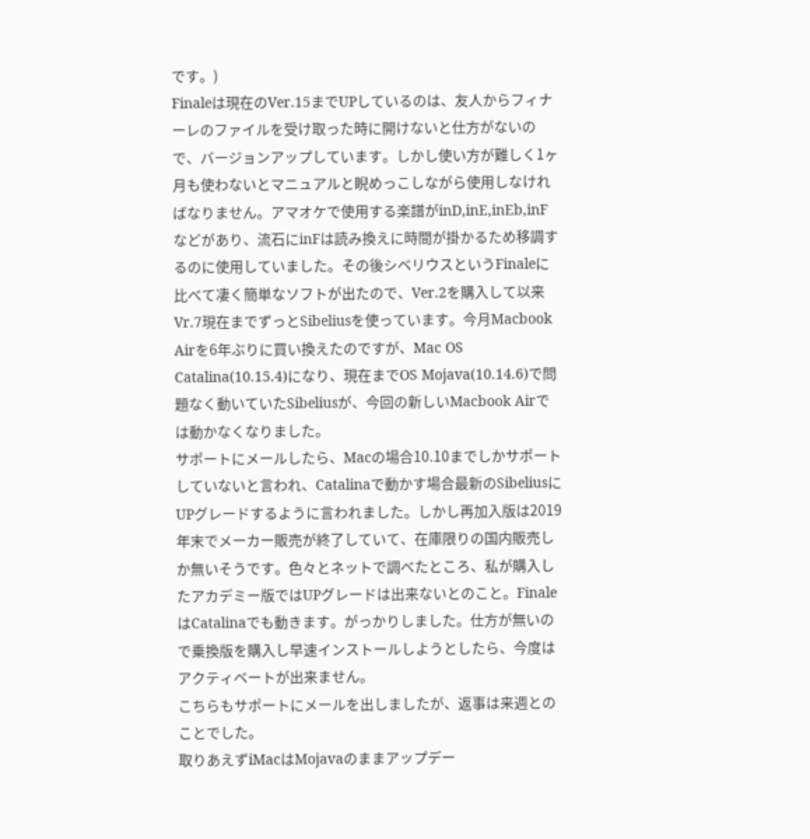です。)
Finaleは現在のVer.15までUPしているのは、友人からフィナーレのファイルを受け取った時に開けないと仕方がないので、バージョンアップしています。しかし使い方が難しく1ヶ月も使わないとマニュアルと睨めっこしながら使用しなければなりません。アマオケで使用する楽譜がinD,inE,inEb,inFなどがあり、流石にinFは読み換えに時間が掛かるため移調するのに使用していました。その後シベリウスというFinaleに比べて凄く簡単なソフトが出たので、Ver.2を購入して以来Vr.7現在までずっとSibeliusを使っています。今月Macbook Airを6年ぶりに買い換えたのですが、Mac OS Catalina(10.15.4)になり、現在までOS Mojava(10.14.6)で問題なく動いていたSibeliusが、今回の新しいMacbook Airでは動かなくなりました。
サポートにメールしたら、Macの場合10.10までしかサポートしていないと言われ、Catalinaで動かす場合最新のSibeliusにUPグレードするように言われました。しかし再加入版は2019年末でメーカー販売が終了していて、在庫限りの国内販売しか無いそうです。色々とネットで調べたところ、私が購入したアカデミー版ではUPグレードは出来ないとのこと。FinaleはCatalinaでも動きます。がっかりしました。仕方が無いので乗換版を購入し早速インストールしようとしたら、今度はアクティベートが出来ません。
こちらもサポートにメールを出しましたが、返事は来週とのことでした。
取りあえずiMacはMojavaのままアップデー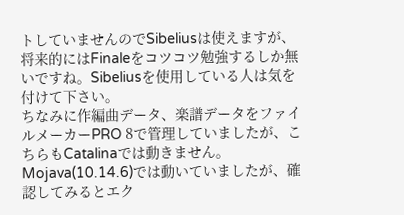トしていませんのでSibeliusは使えますが、将来的にはFinaleをコツコツ勉強するしか無いですね。Sibeliusを使用している人は気を付けて下さい。
ちなみに作編曲データ、楽譜データをファイルメーカーPRO 8で管理していましたが、こちらもCatalinaでは動きません。Mojava(10.14.6)では動いていましたが、確認してみるとエク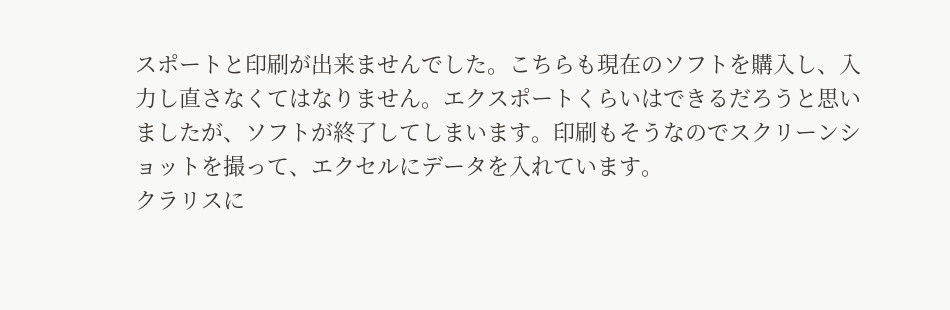スポートと印刷が出来ませんでした。こちらも現在のソフトを購入し、入力し直さなくてはなりません。エクスポートくらいはできるだろうと思いましたが、ソフトが終了してしまいます。印刷もそうなのでスクリーンショットを撮って、エクセルにデータを入れています。
クラリスに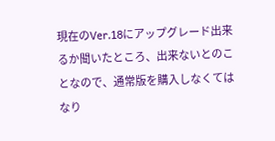現在のVer.18にアップグレード出来るか聞いたところ、出来ないとのことなので、通常版を購入しなくてはなり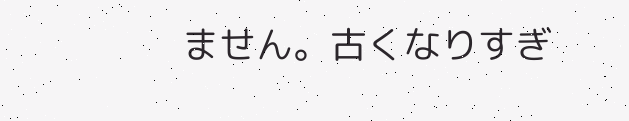ません。古くなりすぎ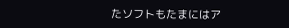たソフトもたまにはア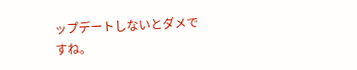ップデートしないとダメですね。